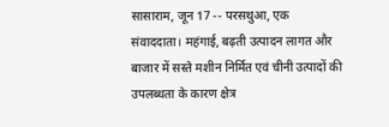सासाराम, जून 17 -- परसथुआ, एक संवाददाता। महंगाई, बढ़ती उत्पादन लागत और बाजार में सस्ते मशीन निर्मित एवं चीनी उत्पादों की उपलब्धता के कारण क्षेत्र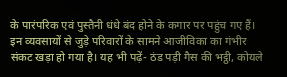के पारंपरिक एवं पुस्तैनी धंधे बंद होने के कगार पर पहुंच गए हैं। इन व्यवसायों से जुड़े परिवारों के सामने आजीविका का गंभीर संकट खड़ा हो गया है। यह भी पढ़ें- ठंड पड़ी गैस की भट्ठी, कोयले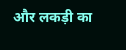और लकड़ी का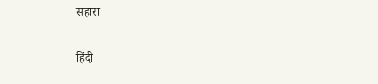सहारा

हिंदी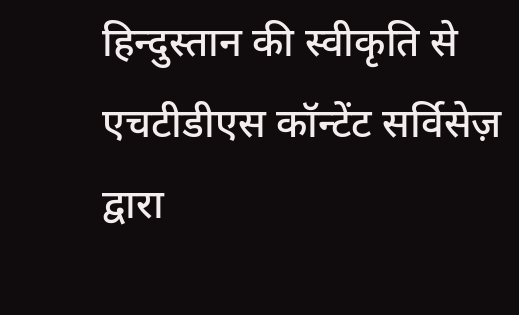हिन्दुस्तान की स्वीकृति से एचटीडीएस कॉन्टेंट सर्विसेज़ द्वारा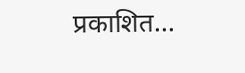प्रकाशित...